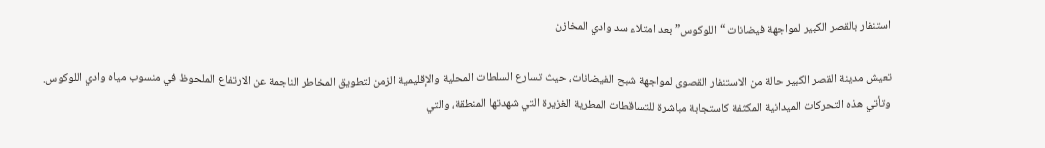استنفار بالقصر الكبير لمواجهة فيضانات “اللوكوس” بعد امتلاء سد وادي المخازن

تعيش مدينة القصر الكبير حالة من الاستنفار القصوى لمواجهة شبح الفيضانات، حيث تسارع السلطات المحلية والإقليمية الزمن لتطويق المخاطر الناجمة عن الارتفاع الملحوظ في منسوب مياه وادي اللوكوس. وتأتي هذه التحركات الميدانية المكثفة كاستجابة مباشرة للتساقطات المطرية الغزيرة التي شهدتها المنطقة، والتي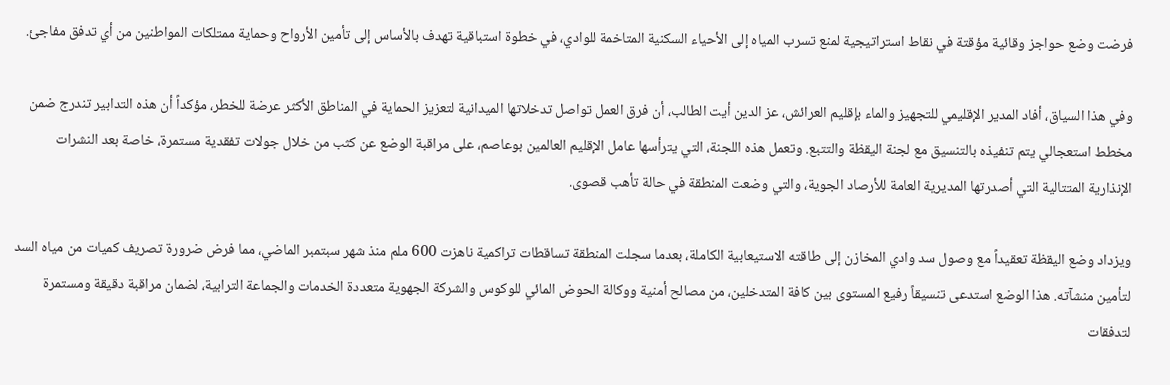فرضت وضع حواجز وقائية مؤقتة في نقاط استراتيجية لمنع تسرب المياه إلى الأحياء السكنية المتاخمة للوادي، في خطوة استباقية تهدف بالأساس إلى تأمين الأرواح وحماية ممتلكات المواطنين من أي تدفق مفاجئ.

وفي هذا السياق، أفاد المدير الإقليمي للتجهيز والماء بإقليم العرائش، عز الدين أيت الطالب، أن فرق العمل تواصل تدخلاتها الميدانية لتعزيز الحماية في المناطق الأكثر عرضة للخطر، مؤكداً أن هذه التدابير تندرج ضمن مخطط استعجالي يتم تنفيذه بالتنسيق مع لجنة اليقظة والتتبع. وتعمل هذه اللجنة، التي يترأسها عامل الإقليم العالمين بوعاصم، على مراقبة الوضع عن كثب من خلال جولات تفقدية مستمرة، خاصة بعد النشرات الإنذارية المتتالية التي أصدرتها المديرية العامة للأرصاد الجوية، والتي وضعت المنطقة في حالة تأهب قصوى.

ويزداد وضع اليقظة تعقيداً مع وصول سد وادي المخازن إلى طاقته الاستيعابية الكاملة، بعدما سجلت المنطقة تساقطات تراكمية ناهزت 600 ملم منذ شهر سبتمبر الماضي، مما فرض ضرورة تصريف كميات من مياه السد لتأمين منشآته. هذا الوضع استدعى تنسيقاً رفيع المستوى بين كافة المتدخلين، من مصالح أمنية ووكالة الحوض المائي للوكوس والشركة الجهوية متعددة الخدمات والجماعة الترابية، لضمان مراقبة دقيقة ومستمرة لتدفقات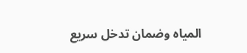المياه وضمان تدخل سريع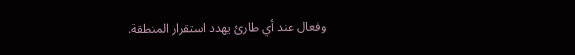وفعال عند أي طارئ يهدد استقرار المنطقة.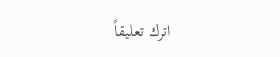اترك تعليقاً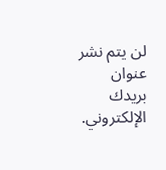لن يتم نشر عنوان بريدك الإلكتروني.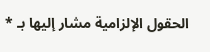الحقول الإلزامية مشار إليها بـ *